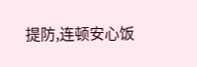提防,连顿安心饭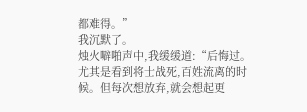都难得。”
我沉默了。
烛火噼啪声中,我缓缓道:“后悔过。尤其是看到将士战死,百姓流离的时候。但每次想放弃,就会想起更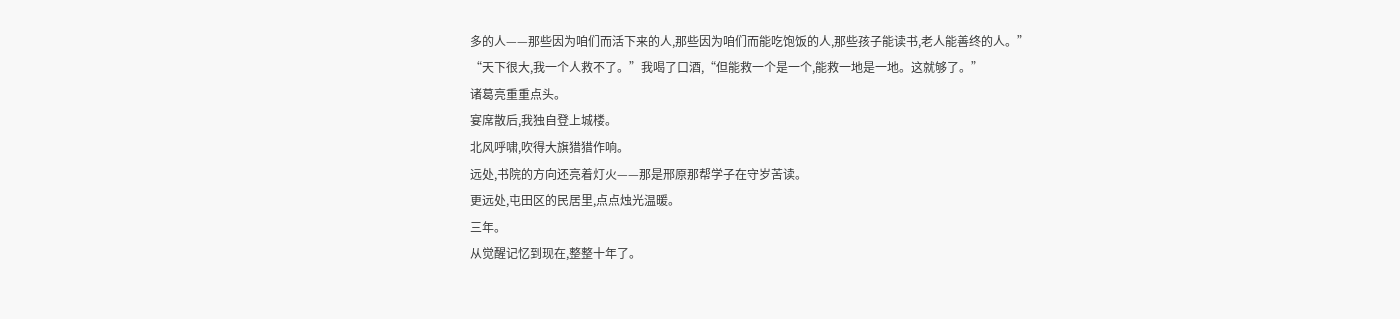多的人——那些因为咱们而活下来的人,那些因为咱们而能吃饱饭的人,那些孩子能读书,老人能善终的人。”
“天下很大,我一个人救不了。”我喝了口酒,“但能救一个是一个,能救一地是一地。这就够了。”
诸葛亮重重点头。
宴席散后,我独自登上城楼。
北风呼啸,吹得大旗猎猎作响。
远处,书院的方向还亮着灯火——那是邢原那帮学子在守岁苦读。
更远处,屯田区的民居里,点点烛光温暖。
三年。
从觉醒记忆到现在,整整十年了。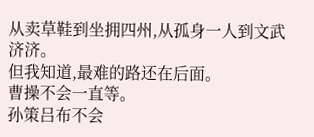从卖草鞋到坐拥四州,从孤身一人到文武济济。
但我知道,最难的路还在后面。
曹操不会一直等。
孙策吕布不会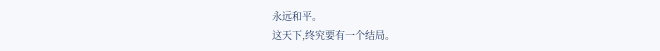永远和平。
这天下,终究要有一个结局。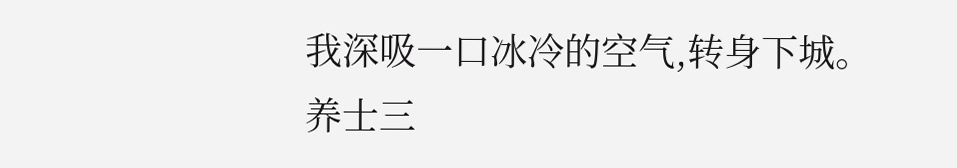我深吸一口冰冷的空气,转身下城。
养士三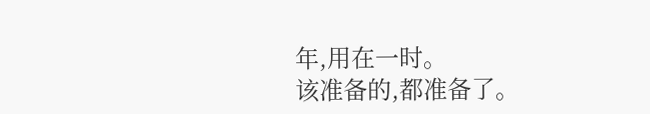年,用在一时。
该准备的,都准备了。